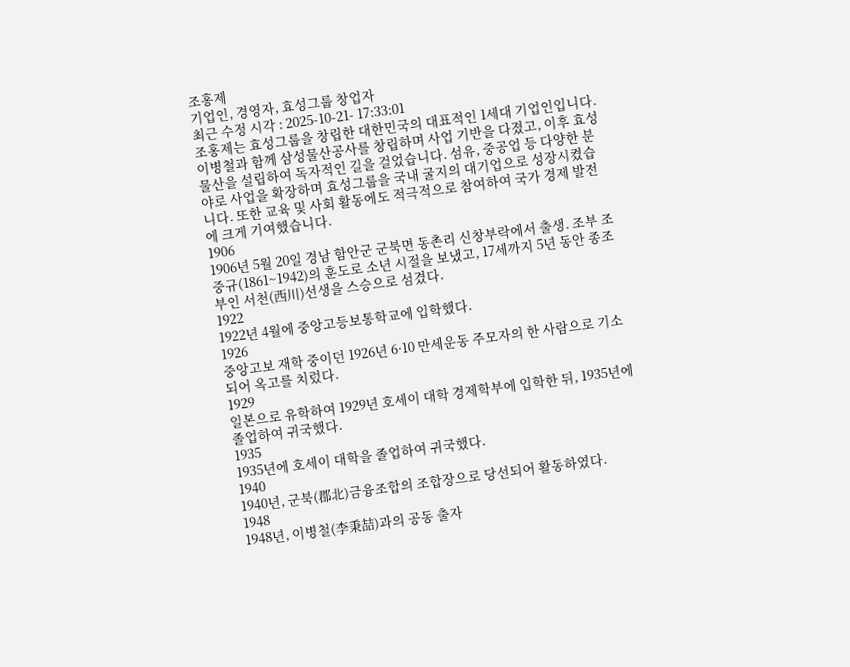조홍제
기업인, 경영자, 효성그룹 창업자
최근 수정 시각 : 2025-10-21- 17:33:01
조홍제는 효성그룹을 창립한 대한민국의 대표적인 1세대 기업인입니다. 이병철과 함께 삼성물산공사를 창립하며 사업 기반을 다졌고, 이후 효성물산을 설립하여 독자적인 길을 걸었습니다. 섬유, 중공업 등 다양한 분야로 사업을 확장하며 효성그룹을 국내 굴지의 대기업으로 성장시켰습니다. 또한 교육 및 사회 활동에도 적극적으로 참여하여 국가 경제 발전에 크게 기여했습니다.
1906
1906년 5월 20일 경남 함안군 군북면 동촌리 신창부락에서 출생. 조부 조중규(1861~1942)의 훈도로 소년 시절을 보냈고, 17세까지 5년 동안 종조부인 서천(西川)선생을 스승으로 섬겼다.
1922
1922년 4월에 중앙고등보통학교에 입학했다.
1926
중앙고보 재학 중이던 1926년 6·10 만세운동 주모자의 한 사람으로 기소되어 옥고를 치렀다.
1929
일본으로 유학하여 1929년 호세이 대학 경제학부에 입학한 뒤, 1935년에 졸업하여 귀국했다.
1935
1935년에 호세이 대학을 졸업하여 귀국했다.
1940
1940년, 군북(郡北)금융조합의 조합장으로 당선되어 활동하였다.
1948
1948년, 이병철(李秉喆)과의 공동 출자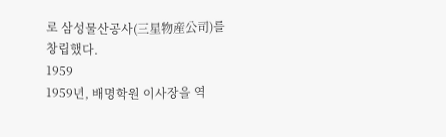로 삼성물산공사(三星物産公司)를 창립했다.
1959
1959년, 배명학원 이사장을 역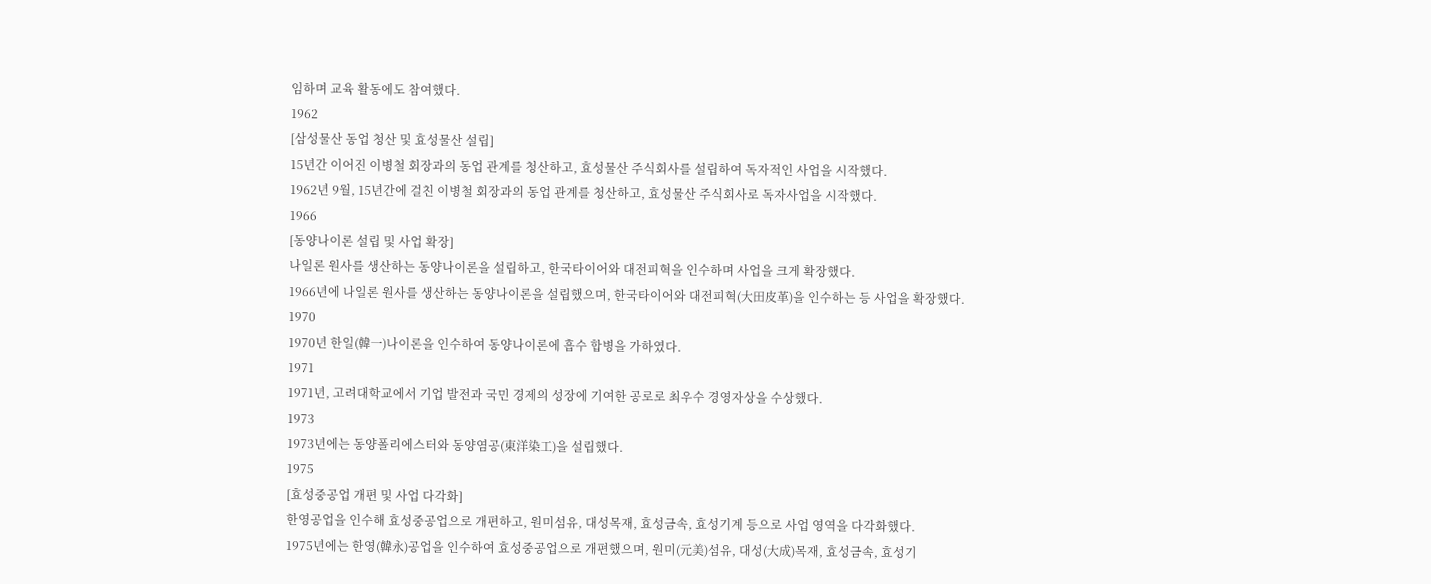임하며 교육 활동에도 참여했다.
1962
[삼성물산 동업 청산 및 효성물산 설립]
15년간 이어진 이병철 회장과의 동업 관계를 청산하고, 효성물산 주식회사를 설립하여 독자적인 사업을 시작했다.
1962년 9월, 15년간에 걸친 이병철 회장과의 동업 관계를 청산하고, 효성물산 주식회사로 독자사업을 시작했다.
1966
[동양나이론 설립 및 사업 확장]
나일론 원사를 생산하는 동양나이론을 설립하고, 한국타이어와 대전피혁을 인수하며 사업을 크게 확장했다.
1966년에 나일론 원사를 생산하는 동양나이론을 설립했으며, 한국타이어와 대전피혁(大田皮革)을 인수하는 등 사업을 확장했다.
1970
1970년 한일(韓一)나이론을 인수하여 동양나이론에 흡수 합병을 가하였다.
1971
1971년, 고려대학교에서 기업 발전과 국민 경제의 성장에 기여한 공로로 최우수 경영자상을 수상했다.
1973
1973년에는 동양폴리에스터와 동양염공(東洋染工)을 설립했다.
1975
[효성중공업 개편 및 사업 다각화]
한영공업을 인수해 효성중공업으로 개편하고, 원미섬유, 대성목재, 효성금속, 효성기계 등으로 사업 영역을 다각화했다.
1975년에는 한영(韓永)공업을 인수하여 효성중공업으로 개편했으며, 원미(元美)섬유, 대성(大成)목재, 효성금속, 효성기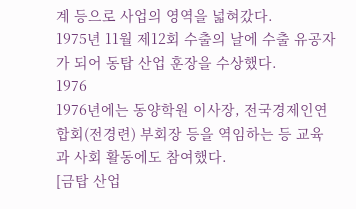계 등으로 사업의 영역을 넓혀갔다.
1975년 11월 제12회 수출의 날에 수출 유공자가 되어 동탑 산업 훈장을 수상했다.
1976
1976년에는 동양학원 이사장, 전국경제인연합회(전경련) 부회장 등을 역임하는 등 교육과 사회 활동에도 참여했다.
[금탑 산업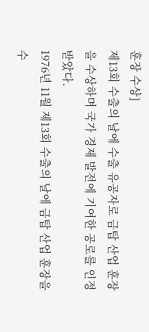훈장 수상]
제13회 수출의 날에 수출 유공자로 금탑 산업 훈장을 수상하며 국가 경제 발전에 기여한 공로를 인정받았다.
1976년 11월 제13회 수출의 날에 금탑 산업 훈장을 수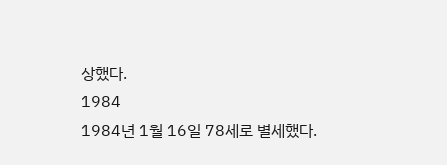상했다.
1984
1984년 1월 16일 78세로 별세했다.